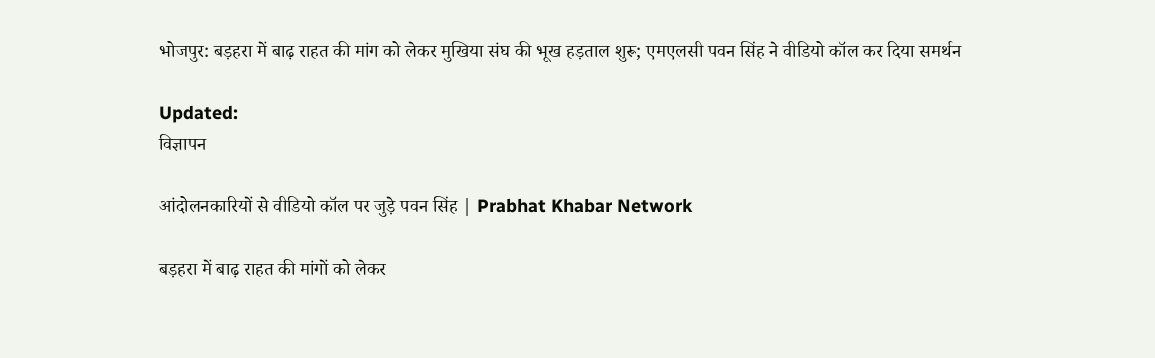भोजपुर: बड़हरा में बाढ़ राहत की मांग को लेकर मुखिया संघ की भूख हड़ताल शुरू; एमएलसी पवन सिंह ने वीडियो कॉल कर दिया समर्थन

Updated:
विज्ञापन

आंदोलनकारियों से वीडियो कॉल पर जुड़े पवन सिंह | Prabhat Khabar Network

बड़हरा में बाढ़ राहत की मांगों को लेकर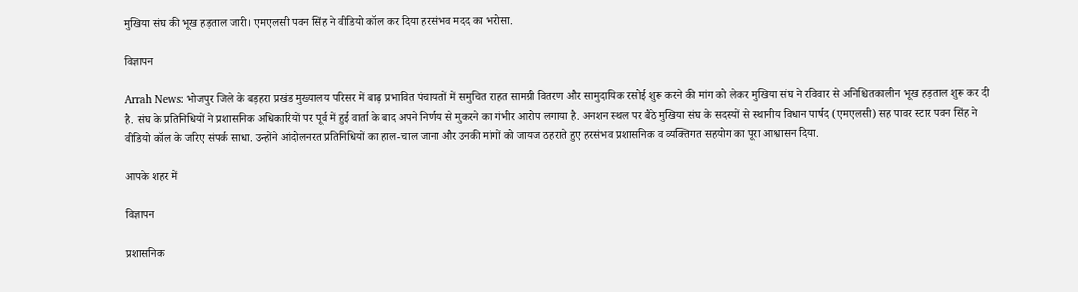मुखिया संघ की भूख हड़ताल जारी। एमएलसी पवन सिंह ने वीडियो कॉल कर दिया हरसंभव मदद का भरोसा.

विज्ञापन

Arrah News: भोजपुर जिले के बड़हरा प्रखंड मुख्यालय परिसर में बाढ़ प्रभावित पंचायतों में समुचित राहत सामग्री वितरण और सामुदायिक रसोई शुरू करने की मांग को लेकर मुखिया संघ ने रविवार से अनिश्चितकालीन भूख हड़ताल शुरू कर दी है. संघ के प्रतिनिधियों ने प्रशासनिक अधिकारियों पर पूर्व में हुई वार्ता के बाद अपने निर्णय से मुकरने का गंभीर आरोप लगाया है. अनशन स्थल पर बैठे मुखिया संघ के सदस्यों से स्थानीय विधान पार्षद (एमएलसी) सह पावर स्टार पवन सिंह ने वीडियो कॉल के जरिए संपर्क साधा. उन्होंने आंदोलनरत प्रतिनिधियों का हाल-चाल जाना और उनकी मांगों को जायज ठहराते हुए हरसंभव प्रशासनिक व व्यक्तिगत सहयोग का पूरा आश्वासन दिया.

आपके शहर में

विज्ञापन

प्रशासनिक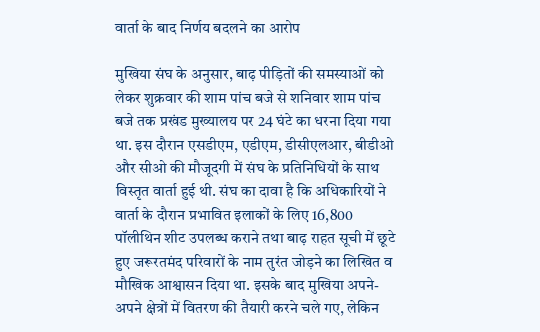वार्ता के बाद निर्णय बदलने का आरोप

मुखिया संघ के अनुसार, बाढ़ पीड़ितों की समस्याओं को लेकर शुक्रवार की शाम पांच बजे से शनिवार शाम पांच बजे तक प्रखंड मुख्यालय पर 24 घंटे का धरना दिया गया था. इस दौरान एसडीएम, एडीएम, डीसीएलआर, बीडीओ और सीओ की मौजूदगी में संघ के प्रतिनिधियों के साथ विस्तृत वार्ता हुई थी. संघ का दावा है कि अधिकारियों ने वार्ता के दौरान प्रभावित इलाकों के लिए 16,800 पॉलीथिन शीट उपलब्ध कराने तथा बाढ़ राहत सूची में छूटे हुए जरूरतमंद परिवारों के नाम तुरंत जोड़ने का लिखित व मौखिक आश्वासन दिया था. इसके बाद मुखिया अपने-अपने क्षेत्रों में वितरण की तैयारी करने चले गए, लेकिन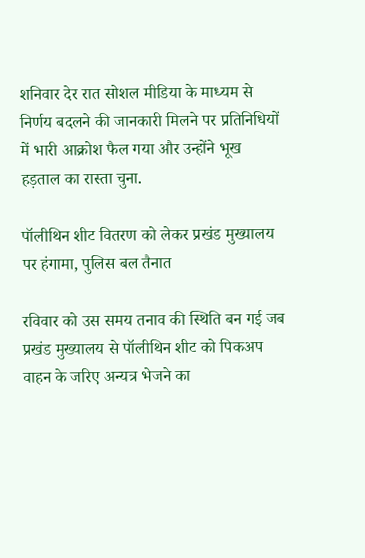शनिवार देर रात सोशल मीडिया के माध्यम से निर्णय बदलने की जानकारी मिलने पर प्रतिनिधियों में भारी आक्रोश फैल गया और उन्होंने भूख हड़ताल का रास्ता चुना.

पॉलीथिन शीट वितरण को लेकर प्रखंड मुख्यालय पर हंगामा, पुलिस बल तैनात

रविवार को उस समय तनाव की स्थिति बन गई जब प्रखंड मुख्यालय से पॉलीथिन शीट को पिकअप वाहन के जरिए अन्यत्र भेजने का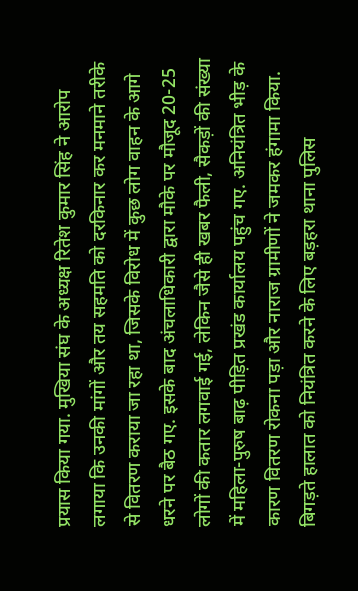प्रयास किया गया. मुखिया संघ के अध्यक्ष रितेश कुमार सिंह ने आरोप लगाया कि उनकी मांगों और तय सहमति को दरकिनार कर मनमाने तरीके से वितरण कराया जा रहा था, जिसके विरोध में कुछ लोग वाहन के आगे धरने पर बैठ गए. इसके बाद अंचलाधिकारी द्वारा मौके पर मौजूद 20-25 लोगों की कतार लगवाई गई, लेकिन जैसे ही खबर फैली, सैकड़ों की संख्या में महिला-पुरुष बाढ़ पीड़ित प्रखंड कार्यालय पहुंच गए. अनियंत्रित भीड़ के कारण वितरण रोकना पड़ा और नाराज ग्रामीणों ने जमकर हंगामा किया. बिगड़ते हालात को नियंत्रित करने के लिए बड़हरा थाना पुलिस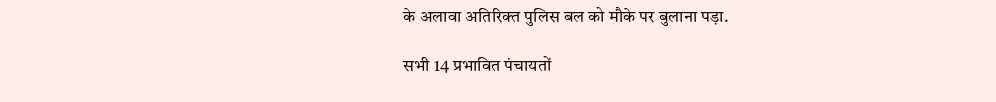के अलावा अतिरिक्त पुलिस बल को मौके पर बुलाना पड़ा.

सभी 14 प्रभावित पंचायतों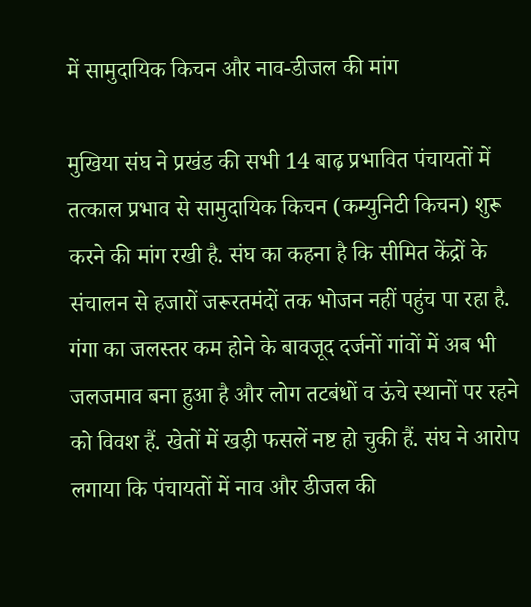में सामुदायिक किचन और नाव-डीजल की मांग

मुखिया संघ ने प्रखंड की सभी 14 बाढ़ प्रभावित पंचायतों में तत्काल प्रभाव से सामुदायिक किचन (कम्युनिटी किचन) शुरू करने की मांग रखी है. संघ का कहना है कि सीमित केंद्रों के संचालन से हजारों जरूरतमंदों तक भोजन नहीं पहुंच पा रहा है. गंगा का जलस्तर कम होने के बावजूद दर्जनों गांवों में अब भी जलजमाव बना हुआ है और लोग तटबंधों व ऊंचे स्थानों पर रहने को विवश हैं. खेतों में खड़ी फसलें नष्ट हो चुकी हैं. संघ ने आरोप लगाया कि पंचायतों में नाव और डीजल की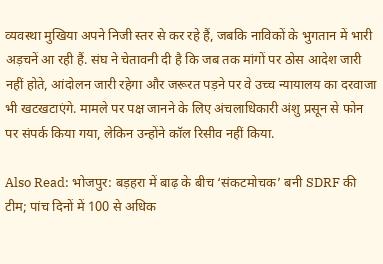व्यवस्था मुखिया अपने निजी स्तर से कर रहे हैं, जबकि नाविकों के भुगतान में भारी अड़चनें आ रही हैं. संघ ने चेतावनी दी है कि जब तक मांगों पर ठोस आदेश जारी नहीं होते, आंदोलन जारी रहेगा और जरूरत पड़ने पर वे उच्च न्यायालय का दरवाजा भी खटखटाएंगे. मामले पर पक्ष जानने के लिए अंचलाधिकारी अंशु प्रसून से फोन पर संपर्क किया गया, लेकिन उन्होंने कॉल रिसीव नहीं किया.

Also Read: भोजपुर: बड़हरा में बाढ़ के बीच ‘संकटमोचक’ बनी SDRF की टीम; पांच दिनों में 100 से अधिक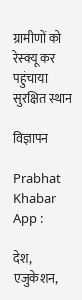ग्रामीणों को रेस्क्यू कर पहुंचाया सुरक्षित स्थान

विज्ञापन

Prabhat Khabar App :

देश, एजुकेशन,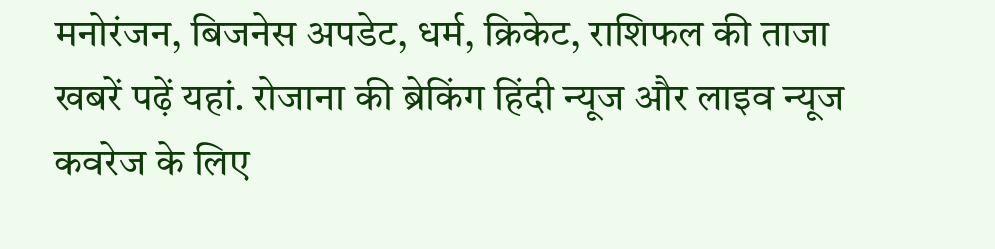मनोरंजन, बिजनेस अपडेट, धर्म, क्रिकेट, राशिफल की ताजा खबरें पढ़ें यहां. रोजाना की ब्रेकिंग हिंदी न्यूज और लाइव न्यूज कवरेज के लिए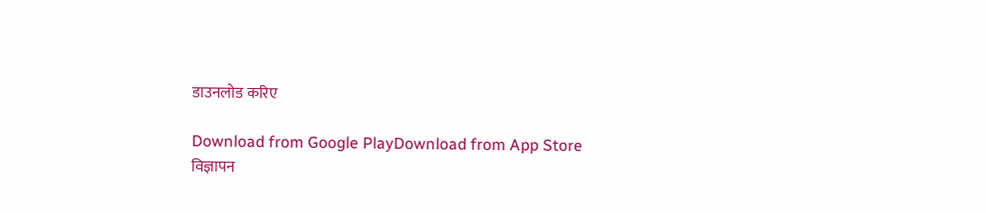डाउनलोड करिए

Download from Google PlayDownload from App Store
विज्ञापन